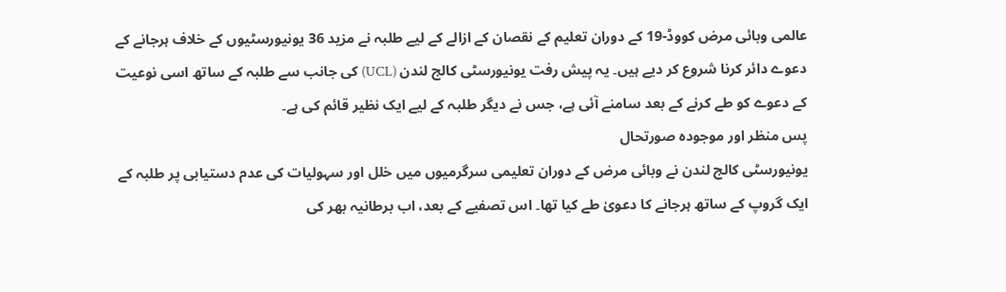عالمی وبائی مرض کووڈ-19 کے دوران تعلیم کے نقصان کے ازالے کے لیے طلبہ نے مزید 36 یونیورسٹیوں کے خلاف ہرجانے کے دعوے دائر کرنا شروع کر دیے ہیں۔ یہ پیش رفت یونیورسٹی کالج لندن (UCL) کی جانب سے طلبہ کے ساتھ اسی نوعیت کے دعوے کو طے کرنے کے بعد سامنے آئی ہے، جس نے دیگر طلبہ کے لیے ایک نظیر قائم کی ہے۔
پس منظر اور موجودہ صورتحال
یونیورسٹی کالج لندن نے وبائی مرض کے دوران تعلیمی سرگرمیوں میں خلل اور سہولیات کی عدم دستیابی پر طلبہ کے ایک گروپ کے ساتھ ہرجانے کا دعویٰ طے کیا تھا۔ اس تصفیے کے بعد، اب برطانیہ بھر کی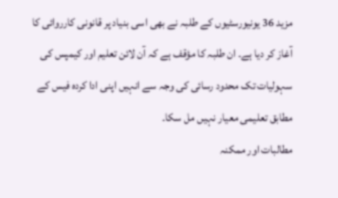مزید 36 یونیورسٹیوں کے طلبہ نے بھی اسی بنیاد پر قانونی کارروائی کا آغاز کر دیا ہے۔ ان طلبہ کا مؤقف ہے کہ آن لائن تعلیم اور کیمپس کی سہولیات تک محدود رسائی کی وجہ سے انہیں اپنی ادا کردہ فیس کے مطابق تعلیمی معیار نہیں مل سکا۔
مطالبات اور ممکنہ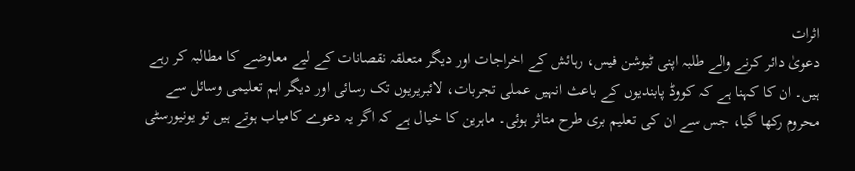اثرات
دعویٰ دائر کرنے والے طلبہ اپنی ٹیوشن فیس، رہائش کے اخراجات اور دیگر متعلقہ نقصانات کے لیے معاوضے کا مطالبہ کر رہے ہیں۔ ان کا کہنا ہے کہ کووڈ پابندیوں کے باعث انہیں عملی تجربات، لائبریریوں تک رسائی اور دیگر اہم تعلیمی وسائل سے محروم رکھا گیا، جس سے ان کی تعلیم بری طرح متاثر ہوئی۔ ماہرین کا خیال ہے کہ اگر یہ دعوے کامیاب ہوتے ہیں تو یونیورسٹی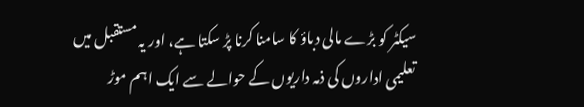سیکٹر کو بڑے مالی دباؤ کا سامنا کرنا پڑ سکتا ہے، اور یہ مستقبل میں تعلیمی اداروں کی ذمہ داریوں کے حوالے سے ایک اہم موڑ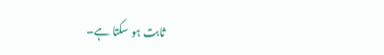ثابت ہو سکتا ہے۔